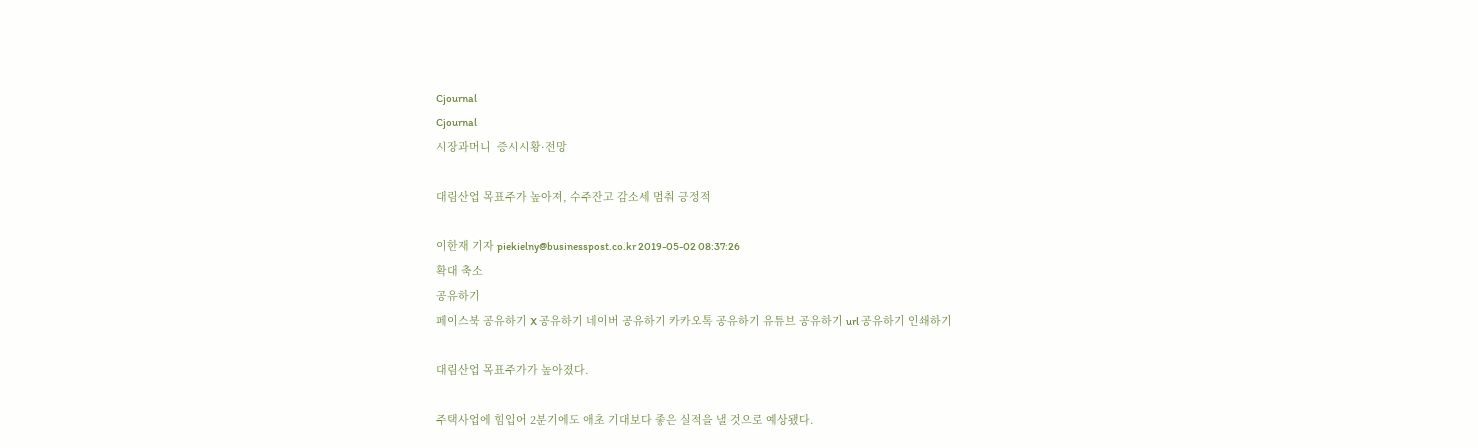Cjournal
Cjournal
시장과머니  증시시황·전망

대림산업 목표주가 높아져, 수주잔고 감소세 멈춰 긍정적

이한재 기자 piekielny@businesspost.co.kr 2019-05-02 08:37:26
확대 축소
공유하기
페이스북 공유하기 X 공유하기 네이버 공유하기 카카오톡 공유하기 유튜브 공유하기 url 공유하기 인쇄하기

대림산업 목표주가가 높아졌다.

주택사업에 힘입어 2분기에도 애초 기대보다 좋은 실적을 낼 것으로 예상됐다.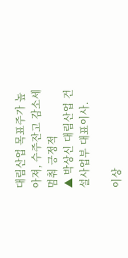대림산업 목표주가 높아져, 수주잔고 감소세 멈춰 긍정적
▲ 박상신 대림산업 건설사업부 대표이사.

이상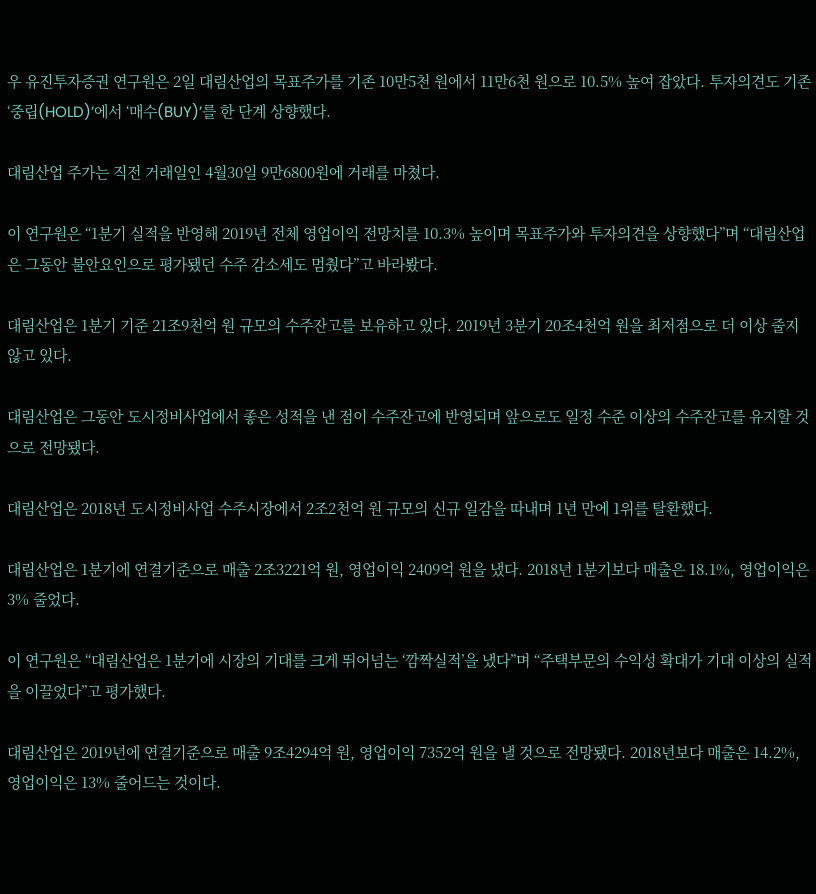우 유진투자증권 연구원은 2일 대림산업의 목표주가를 기존 10만5천 원에서 11만6천 원으로 10.5% 높여 잡았다. 투자의견도 기존 ‘중립(HOLD)’에서 ‘매수(BUY)’를 한 단계 상향했다.

대림산업 주가는 직전 거래일인 4월30일 9만6800원에 거래를 마쳤다.

이 연구원은 “1분기 실적을 반영해 2019년 전체 영업이익 전망치를 10.3% 높이며 목표주가와 투자의견을 상향했다”며 “대림산업은 그동안 불안요인으로 평가됐던 수주 감소세도 멈췄다”고 바라봤다.

대림산업은 1분기 기준 21조9천억 원 규모의 수주잔고를 보유하고 있다. 2019년 3분기 20조4천억 원을 최저점으로 더 이상 줄지 않고 있다.

대림산업은 그동안 도시정비사업에서 좋은 성적을 낸 점이 수주잔고에 반영되며 앞으로도 일정 수준 이상의 수주잔고를 유지할 것으로 전망됐다.

대림산업은 2018년 도시정비사업 수주시장에서 2조2천억 원 규모의 신규 일감을 따내며 1년 만에 1위를 탈환했다.

대림산업은 1분기에 연결기준으로 매출 2조3221억 원, 영업이익 2409억 원을 냈다. 2018년 1분기보다 매출은 18.1%, 영업이익은 3% 줄었다.

이 연구원은 “대림산업은 1분기에 시장의 기대를 크게 뛰어넘는 ‘깜짝실적’을 냈다”며 “주택부문의 수익성 확대가 기대 이상의 실적을 이끌었다”고 평가했다.

대림산업은 2019년에 연결기준으로 매출 9조4294억 원, 영업이익 7352억 원을 낼 것으로 전망됐다. 2018년보다 매출은 14.2%, 영업이익은 13% 줄어드는 것이다.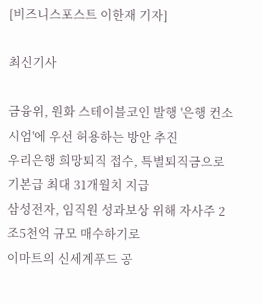[비즈니스포스트 이한재 기자]

최신기사

금융위, 원화 스테이블코인 발행 '은행 컨소시엄'에 우선 허용하는 방안 추진
우리은행 희망퇴직 접수, 특별퇴직금으로 기본급 최대 31개월치 지급
삼성전자, 임직원 성과보상 위해 자사주 2조5천억 규모 매수하기로
이마트의 신세계푸드 공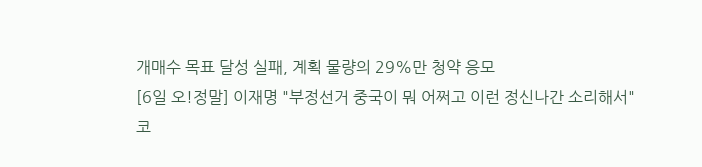개매수 목표 달성 실패, 계획 물량의 29%만 청약 응모
[6일 오!정말] 이재명 "부정선거 중국이 뭐 어쩌고 이런 정신나간 소리해서"
코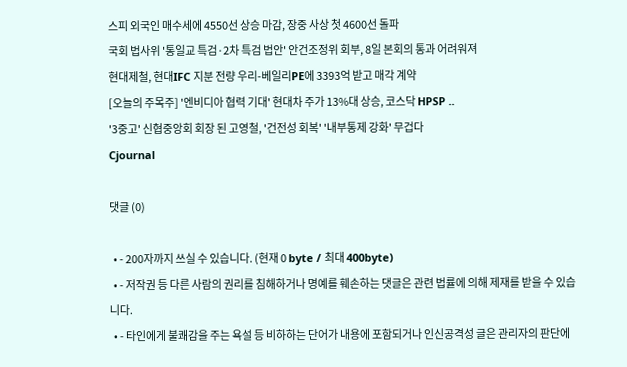스피 외국인 매수세에 4550선 상승 마감, 장중 사상 첫 4600선 돌파
국회 법사위 '통일교 특검·2차 특검 법안' 안건조정위 회부, 8일 본회의 통과 어려워져
현대제철, 현대IFC 지분 전량 우리-베일리PE에 3393억 받고 매각 계약
[오늘의 주목주] '엔비디아 협력 기대' 현대차 주가 13%대 상승, 코스닥 HPSP ..
'3중고' 신협중앙회 회장 된 고영철, '건전성 회복' '내부통제 강화' 무겁다
Cjournal

댓글 (0)

  • - 200자까지 쓰실 수 있습니다. (현재 0 byte / 최대 400byte)
  • - 저작권 등 다른 사람의 권리를 침해하거나 명예를 훼손하는 댓글은 관련 법률에 의해 제재를 받을 수 있습니다.
  • - 타인에게 불쾌감을 주는 욕설 등 비하하는 단어가 내용에 포함되거나 인신공격성 글은 관리자의 판단에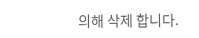의해 삭제 합니다.